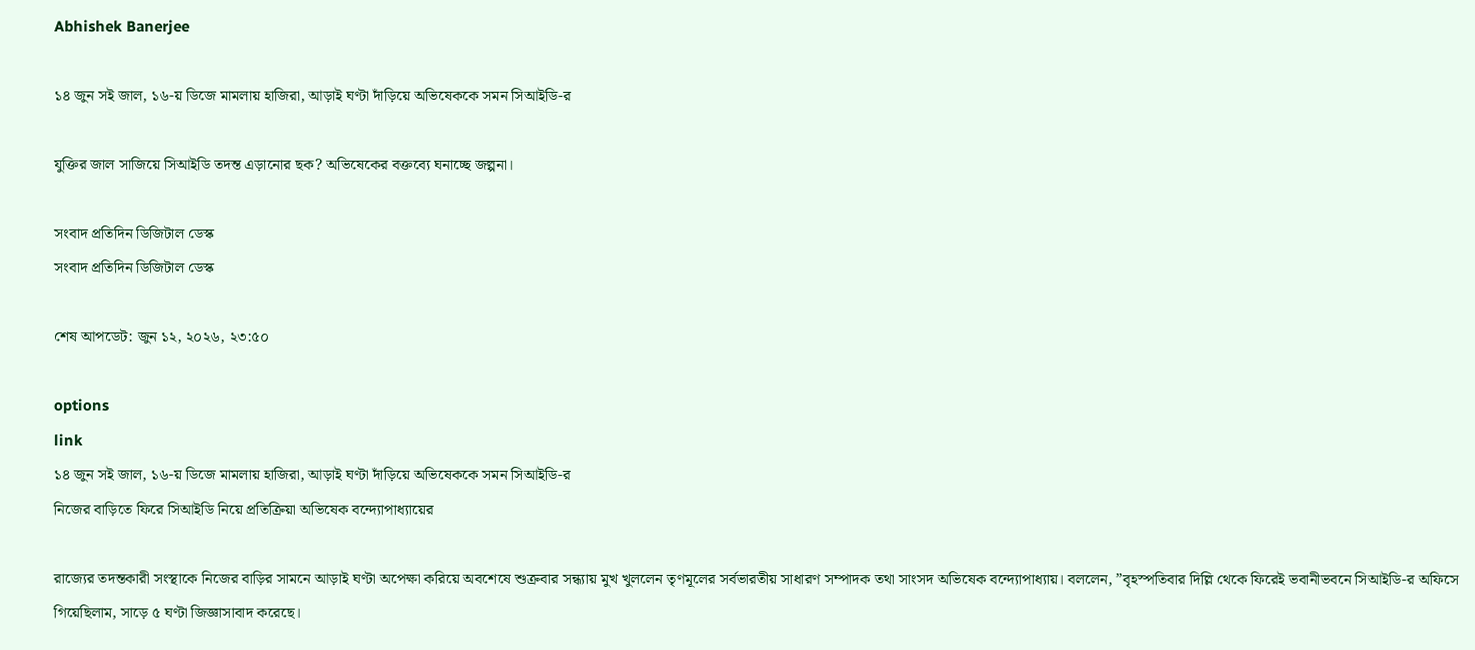Abhishek Banerjee

১৪ জুন সই জাল, ১৬-য় ডিজে মামলায় হাজিরা, আড়াই ঘণ্টা দাঁড়িয়ে অভিষেককে সমন সিআইডি-র

যুক্তির জাল সাজিয়ে সিআইডি তদন্ত এড়ানোর ছক? অভিষেকের বক্তব্যে ঘনাচ্ছে জল্পনা।

সংবাদ প্রতিদিন ডিজিটাল ডেস্ক
সংবাদ প্রতিদিন ডিজিটাল ডেস্ক

শেষ আপডেট: জুন ১২, ২০২৬, ২৩:৫০

options
link
১৪ জুন সই জাল, ১৬-য় ডিজে মামলায় হাজিরা, আড়াই ঘণ্টা দাঁড়িয়ে অভিষেককে সমন সিআইডি-র
নিজের বাড়িতে ফিরে সিআইডি নিয়ে প্রতিক্রিয়া অভিষেক বন্দ্যোপাধ্যায়ের

রাজ্যের তদন্তকারী সংস্থাকে নিজের বাড়ির সামনে আড়াই ঘণ্টা অপেক্ষা করিয়ে অবশেষে শুক্রবার সন্ধ্যায় মুখ খুললেন তৃণমূলের সর্বভারতীয় সাধারণ সম্পাদক তথা সাংসদ অভিষেক বন্দ্যোপাধ্যায়। বললেন, ”বৃহস্পতিবার দিল্লি থেকে ফিরেই ভবানীভবনে সিআইডি-র অফিসে গিয়েছিলাম, সাড়ে ৫ ঘণ্টা জিজ্ঞাসাবাদ করেছে।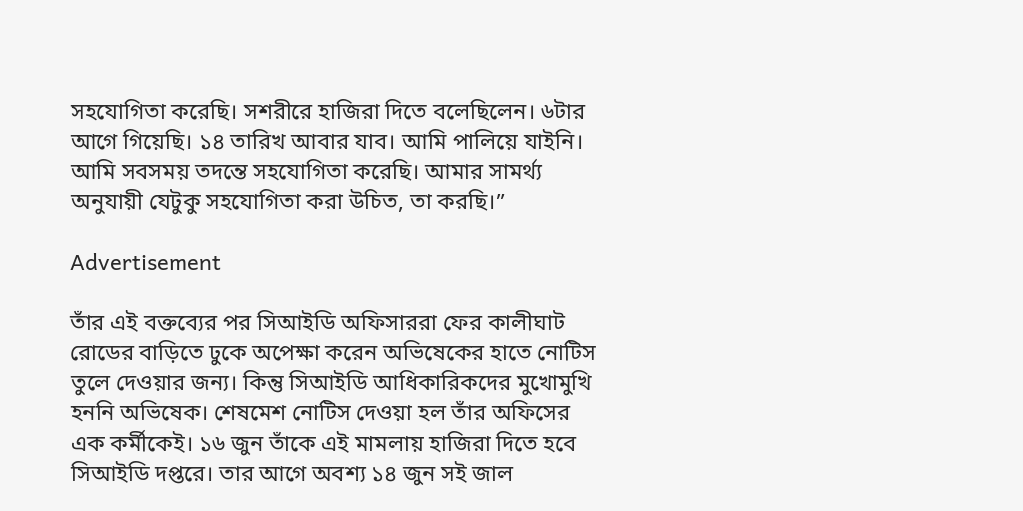সহযোগিতা করেছি। সশরীরে হাজিরা দিতে বলেছিলেন। ৬টার আগে গিয়েছি। ১৪ তারিখ আবার যাব। আমি পালিয়ে যাইনি। আমি সবসময় তদন্তে সহযোগিতা করেছি। আমার সামর্থ্য অনুযায়ী যেটুকু সহযোগিতা করা উচিত, তা করছি।”

Advertisement

তাঁর এই বক্তব্যের পর সিআইডি অফিসাররা ফের কালীঘাট রোডের বাড়িতে ঢুকে অপেক্ষা করেন অভিষেকের হাতে নোটিস তুলে দেওয়ার জন্য। কিন্তু সিআইডি আধিকারিকদের মুখোমুখি হননি অভিষেক। শেষমেশ নোটিস দেওয়া হল তাঁর অফিসের এক কর্মীকেই। ১৬ জুন তাঁকে এই মামলায় হাজিরা দিতে হবে সিআইডি দপ্তরে। তার আগে অবশ্য ১৪ জুন সই জাল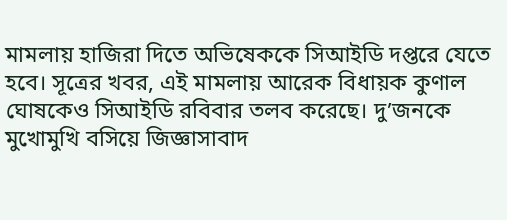মামলায় হাজিরা দিতে অভিষেককে সিআইডি দপ্তরে যেতে হবে। সূত্রের খবর, এই মামলায় আরেক বিধায়ক কুণাল ঘোষকেও সিআইডি রবিবার তলব করেছে। দু’জনকে মুখোমুখি বসিয়ে জিজ্ঞাসাবাদ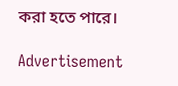করা হতে পারে।

Advertisement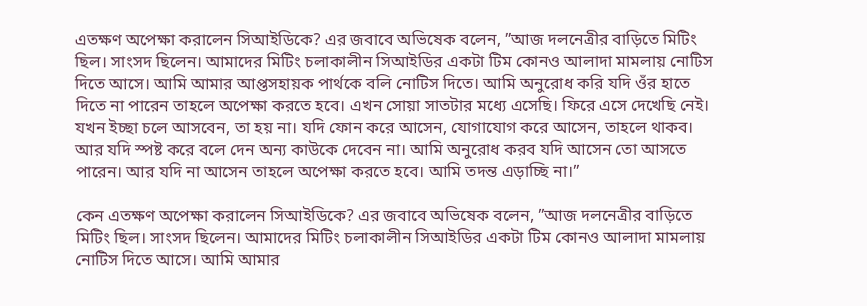এতক্ষণ অপেক্ষা করালেন সিআইডিকে? এর জবাবে অভিষেক বলেন, ”আজ দলনেত্রীর বাড়িতে মিটিং ছিল। সাংসদ ছিলেন। আমাদের মিটিং চলাকালীন সিআইডির একটা টিম কোনও আলাদা মামলায় নোটিস দিতে আসে। আমি আমার আপ্তসহায়ক পার্থকে বলি নোটিস দিতে। আমি অনুরোধ করি যদি ওঁর হাতে দিতে না পারেন তাহলে অপেক্ষা করতে হবে। এখন সোয়া সাতটার মধ্যে এসেছি। ফিরে এসে দেখেছি নেই। যখন ইচ্ছা চলে আসবেন, তা হয় না। যদি ফোন করে আসেন, যোগাযোগ করে আসেন, তাহলে থাকব। আর যদি স্পষ্ট করে বলে দেন অন্য কাউকে দেবেন না। আমি অনুরোধ করব যদি আসেন তো আসতে পারেন। আর যদি না আসেন তাহলে অপেক্ষা করতে হবে। আমি তদন্ত এড়াচ্ছি না।”

কেন এতক্ষণ অপেক্ষা করালেন সিআইডিকে? এর জবাবে অভিষেক বলেন, ”আজ দলনেত্রীর বাড়িতে মিটিং ছিল। সাংসদ ছিলেন। আমাদের মিটিং চলাকালীন সিআইডির একটা টিম কোনও আলাদা মামলায় নোটিস দিতে আসে। আমি আমার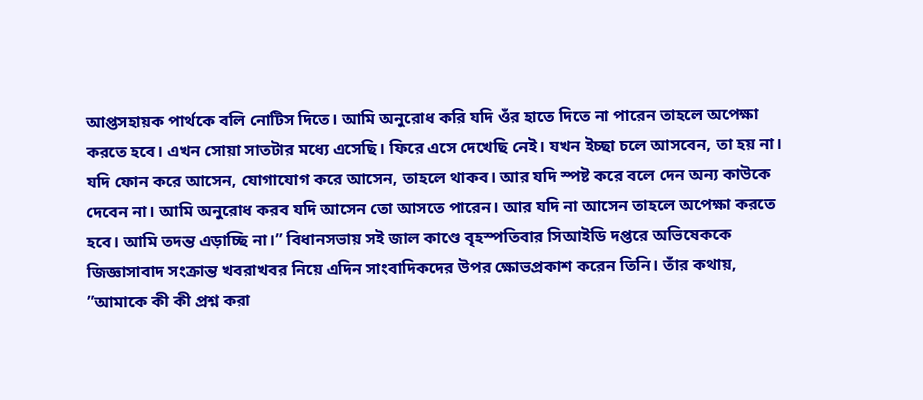আপ্তসহায়ক পার্থকে বলি নোটিস দিতে। আমি অনুরোধ করি যদি ওঁর হাতে দিতে না পারেন তাহলে অপেক্ষা করতে হবে। এখন সোয়া সাতটার মধ্যে এসেছি। ফিরে এসে দেখেছি নেই। যখন ইচ্ছা চলে আসবেন, তা হয় না। যদি ফোন করে আসেন, যোগাযোগ করে আসেন, তাহলে থাকব। আর যদি স্পষ্ট করে বলে দেন অন্য কাউকে দেবেন না। আমি অনুরোধ করব যদি আসেন তো আসতে পারেন। আর যদি না আসেন তাহলে অপেক্ষা করতে হবে। আমি তদন্ত এড়াচ্ছি না।” বিধানসভায় সই জাল কাণ্ডে বৃহস্পতিবার সিআইডি দপ্তরে অভিষেককে জিজ্ঞাসাবাদ সংক্রান্ত খবরাখবর নিয়ে এদিন সাংবাদিকদের উপর ক্ষোভপ্রকাশ করেন তিনি। তাঁর কথায়, ”আমাকে কী কী প্রশ্ন করা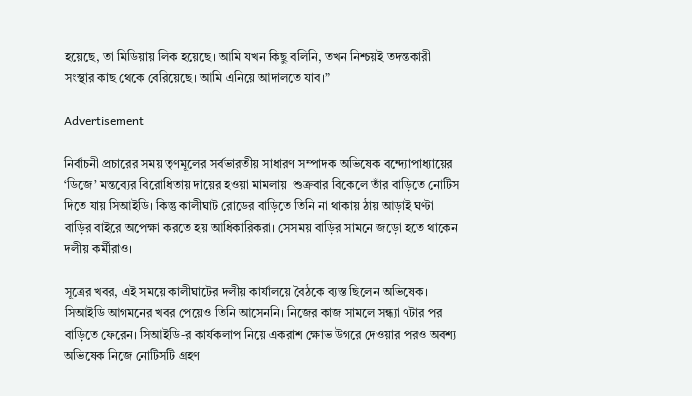হয়েছে, তা মিডিয়ায় লিক হয়েছে। আমি যখন কিছু বলিনি, তখন নিশ্চয়ই তদন্তকারী সংস্থার কাছ থেকে বেরিয়েছে। আমি এনিয়ে আদালতে যাব।”

Advertisement

নির্বাচনী প্রচারের সময় তৃণমূলের সর্বভারতীয় সাধারণ সম্পাদক অভিষেক বন্দ্যোপাধ্যায়ের ‘ডিজে’ মন্তব্যের বিরোধিতায় দায়ের হওয়া মামলায়  শুক্রবার বিকেলে তাঁর বাড়িতে নোটিস দিতে যায় সিআইডি। কিন্তু কালীঘাট রোডের বাড়িতে তিনি না থাকায় ঠায় আড়াই ঘণ্টা বাড়ির বাইরে অপেক্ষা করতে হয় আধিকারিকরা। সেসময় বাড়ির সামনে জড়ো হতে থাকেন দলীয় কর্মীরাও।

সূত্রের খবর, এই সময়ে কালীঘাটের দলীয় কার্যালয়ে বৈঠকে ব্যস্ত ছিলেন অভিষেক।  সিআইডি আগমনের খবর পেয়েও তিনি আসেননি। নিজের কাজ সামলে সন্ধ্যা ৭টার পর বাড়িতে ফেরেন। সিআইডি-র কার্যকলাপ নিয়ে একরাশ ক্ষোভ উগরে দেওয়ার পরও অবশ্য অভিষেক নিজে নোটিসটি গ্রহণ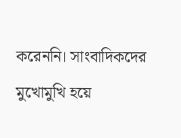করেননি। সাংবাদিকদের মুখোমুখি হয়ে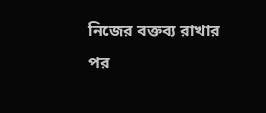নিজের বক্তব্য রাখার পর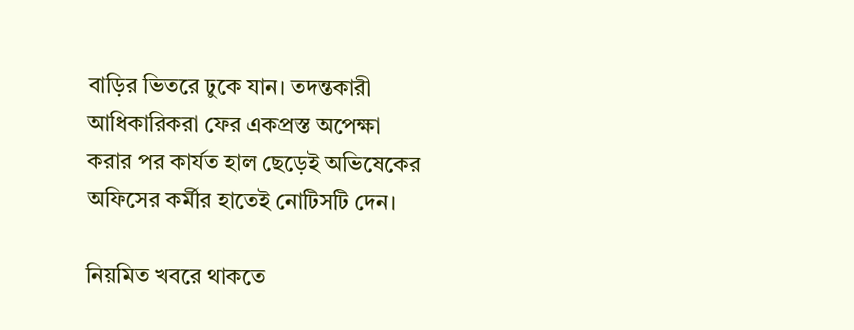বাড়ির ভিতরে ঢুকে যান। তদন্তকারী আধিকারিকরা ফের একপ্রস্ত অপেক্ষা করার পর কার্যত হাল ছেড়েই অভিষেকের অফিসের কর্মীর হাতেই নোটিসটি দেন।

নিয়মিত খবরে থাকতে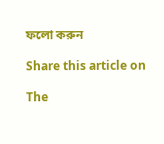ফলো করুন

Share this article on

The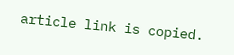article link is copied.